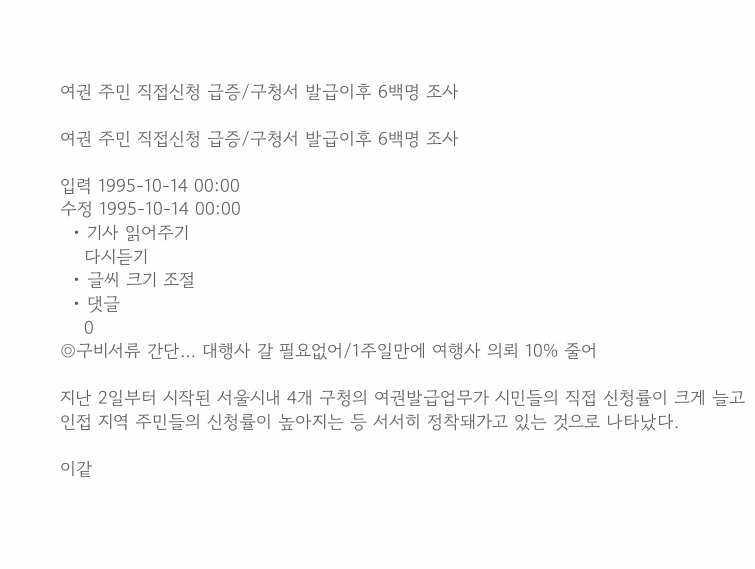여권 주민 직접신청 급증/구청서 발급이후 6백명 조사

여권 주민 직접신청 급증/구청서 발급이후 6백명 조사

입력 1995-10-14 00:00
수정 1995-10-14 00:00
  • 기사 읽어주기
    다시듣기
  • 글씨 크기 조절
  • 댓글
    0
◎구비서류 간단… 대행사 갈 필요없어/1주일만에 여행사 의뢰 10% 줄어

지난 2일부터 시작된 서울시내 4개 구청의 여권발급업무가 시민들의 직접 신청률이 크게 늘고 인접 지역 주민들의 신청률이 높아지는 등 서서히 정착돼가고 있는 것으로 나타났다.

이같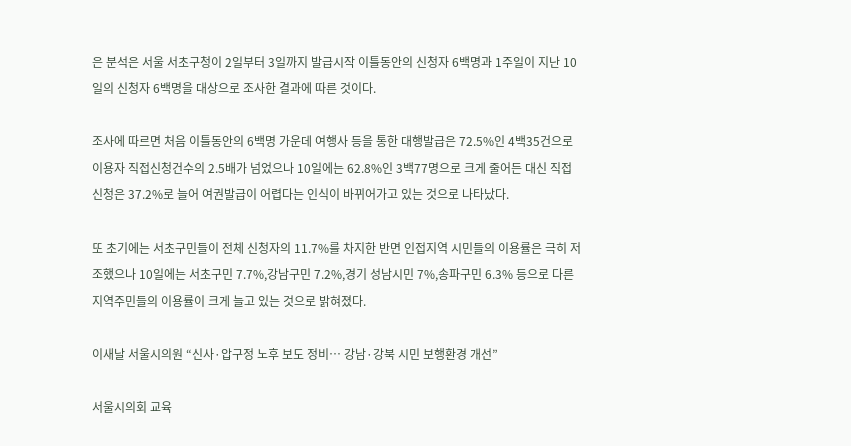은 분석은 서울 서초구청이 2일부터 3일까지 발급시작 이틀동안의 신청자 6백명과 1주일이 지난 10일의 신청자 6백명을 대상으로 조사한 결과에 따른 것이다.

조사에 따르면 처음 이틀동안의 6백명 가운데 여행사 등을 통한 대행발급은 72.5%인 4백35건으로 이용자 직접신청건수의 2.5배가 넘었으나 10일에는 62.8%인 3백77명으로 크게 줄어든 대신 직접신청은 37.2%로 늘어 여권발급이 어렵다는 인식이 바뀌어가고 있는 것으로 나타났다.

또 초기에는 서초구민들이 전체 신청자의 11.7%를 차지한 반면 인접지역 시민들의 이용률은 극히 저조했으나 10일에는 서초구민 7.7%,강남구민 7.2%,경기 성남시민 7%,송파구민 6.3% 등으로 다른 지역주민들의 이용률이 크게 늘고 있는 것으로 밝혀졌다.

이새날 서울시의원 “신사·압구정 노후 보도 정비… 강남·강북 시민 보행환경 개선”

서울시의회 교육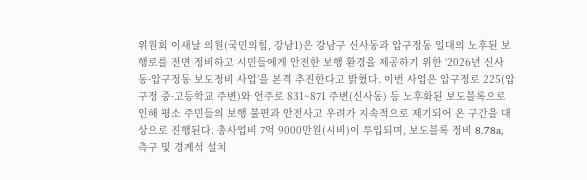위원회 이새날 의원(국민의힘, 강남1)은 강남구 신사동과 압구정동 일대의 노후된 보행로를 전면 정비하고 시민들에게 안전한 보행 환경을 제공하기 위한 ‘2026년 신사동·압구정동 보도정비 사업’을 본격 추진한다고 밝혔다. 이번 사업은 압구정로 225(압구정 중·고등학교 주변)와 언주로 831~871 주변(신사동) 등 노후화된 보도블록으로 인해 평소 주민들의 보행 불편과 안전사고 우려가 지속적으로 제기되어 온 구간을 대상으로 진행된다. 총사업비 7억 9000만원(시비)이 투입되며, 보도블록 정비 8.78a, 측구 및 경계석 설치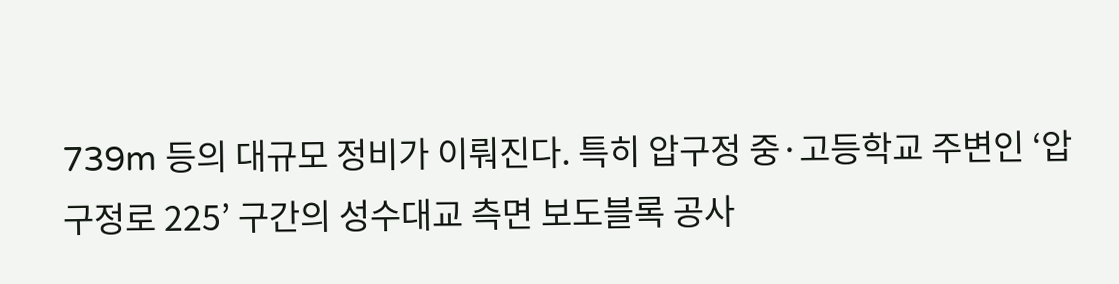739m 등의 대규모 정비가 이뤄진다. 특히 압구정 중·고등학교 주변인 ‘압구정로 225’ 구간의 성수대교 측면 보도블록 공사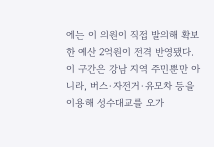에는 이 의원이 직접 발의해 확보한 예산 2억원이 전격 반영됐다. 이 구간은 강남 지역 주민뿐만 아니라, 버스·자전거·유모차 등을 이용해 성수대교를 오가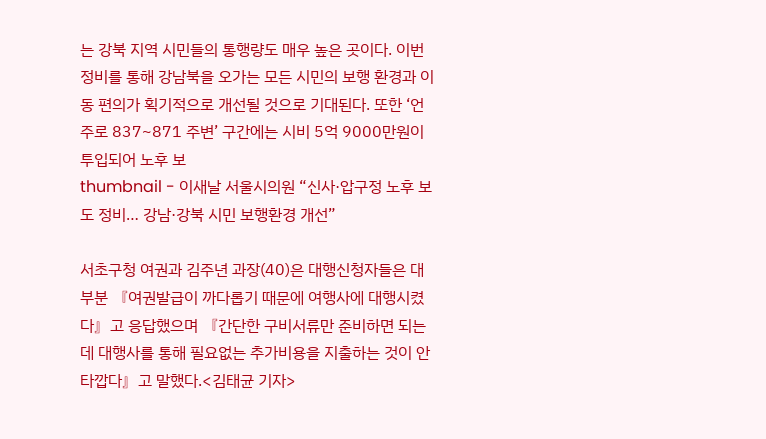는 강북 지역 시민들의 통행량도 매우 높은 곳이다. 이번 정비를 통해 강남북을 오가는 모든 시민의 보행 환경과 이동 편의가 획기적으로 개선될 것으로 기대된다. 또한 ‘언주로 837~871 주변’ 구간에는 시비 5억 9000만원이 투입되어 노후 보
thumbnail - 이새날 서울시의원 “신사·압구정 노후 보도 정비… 강남·강북 시민 보행환경 개선”

서초구청 여권과 김주년 과장(40)은 대행신청자들은 대부분 『여권발급이 까다롭기 때문에 여행사에 대행시켰다』고 응답했으며 『간단한 구비서류만 준비하면 되는데 대행사를 통해 필요없는 추가비용을 지출하는 것이 안타깝다』고 말했다.<김태균 기자>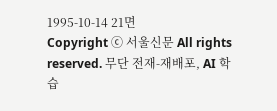1995-10-14 21면
Copyright ⓒ 서울신문 All rights reserved. 무단 전재-재배포, AI 학습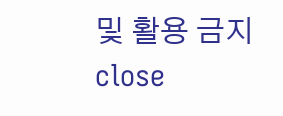및 활용 금지
close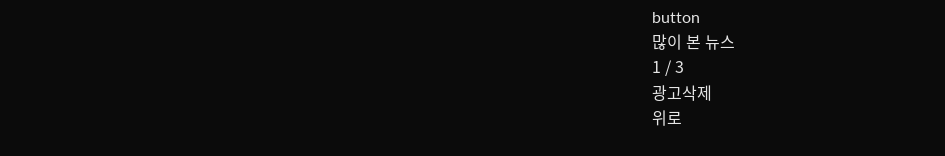button
많이 본 뉴스
1 / 3
광고삭제
위로